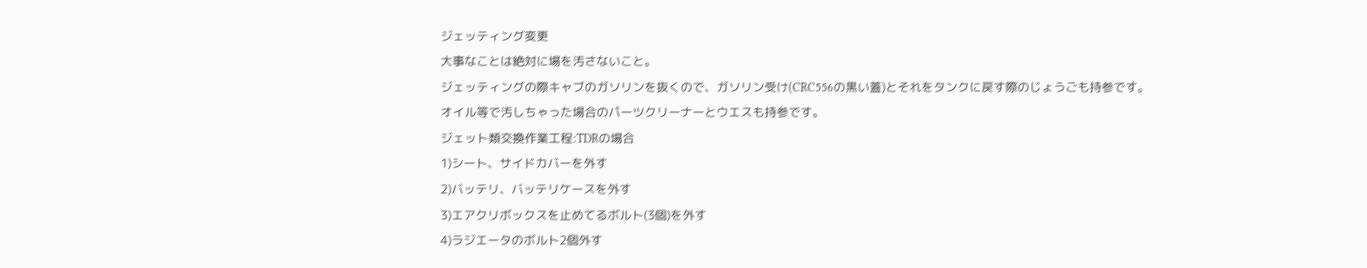ジェッティング変更
大事なことは絶対に場を汚さないこと。
ジェッティングの際キャブのガソリンを抜くので、ガソリン受け(CRC556の黒い蓋)とそれをタンクに戻す際のじょうごも持参です。
オイル等で汚しちゃった場合のパーツクリーナーとウエスも持参です。
ジェット類交換作業工程:TDRの場合
1)シート、サイドカバーを外す
2)バッテリ、バッテリケースを外す
3)エアクリボックスを止めてるボルト(3個)を外す
4)ラジエータのボルト2個外す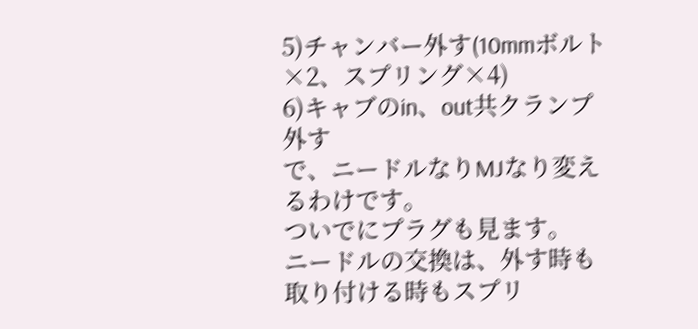5)チャンバー外す(10mmボルト×2、スプリング×4)
6)キャブのin、out共クランプ外す
で、ニードルなりMJなり変えるわけです。
ついでにプラグも見ます。
ニードルの交換は、外す時も取り付ける時もスプリ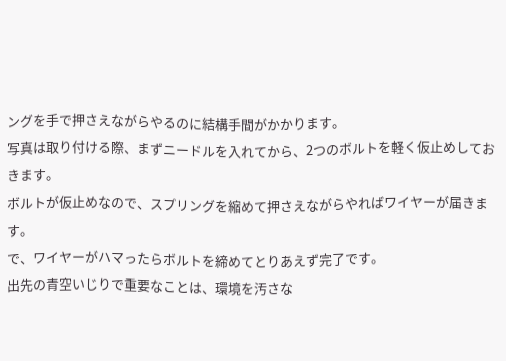ングを手で押さえながらやるのに結構手間がかかります。
写真は取り付ける際、まずニードルを入れてから、2つのボルトを軽く仮止めしておきます。
ボルトが仮止めなので、スプリングを縮めて押さえながらやればワイヤーが届きます。
で、ワイヤーがハマったらボルトを締めてとりあえず完了です。
出先の青空いじりで重要なことは、環境を汚さな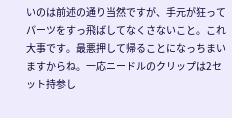いのは前述の通り当然ですが、手元が狂ってパーツをすっ飛ばしてなくさないこと。これ大事です。最悪押して帰ることになっちまいますからね。一応ニードルのクリップは2セット持参し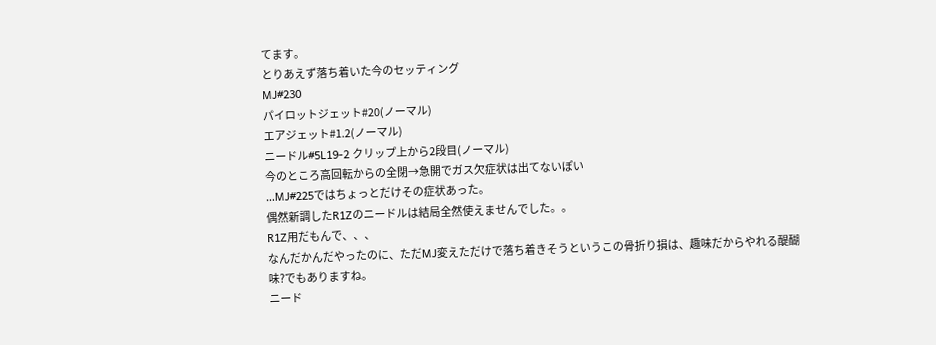てます。
とりあえず落ち着いた今のセッティング
MJ#230
パイロットジェット#20(ノーマル)
エアジェット#1.2(ノーマル)
ニードル#5L19-2 クリップ上から2段目(ノーマル)
今のところ高回転からの全閉→急開でガス欠症状は出てないぽい
…MJ#225ではちょっとだけその症状あった。
偶然新調したR1Zのニードルは結局全然使えませんでした。。
R1Z用だもんで、、、
なんだかんだやったのに、ただMJ変えただけで落ち着きそうというこの骨折り損は、趣味だからやれる醍醐味?でもありますね。
ニード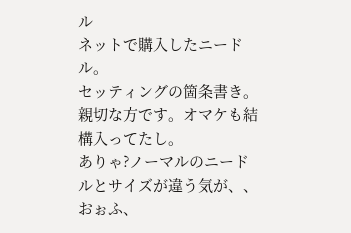ル
ネットで購入したニードル。
セッティングの箇条書き。親切な方です。オマケも結構入ってたし。
ありゃ?ノーマルのニードルとサイズが違う気が、、
おぉふ、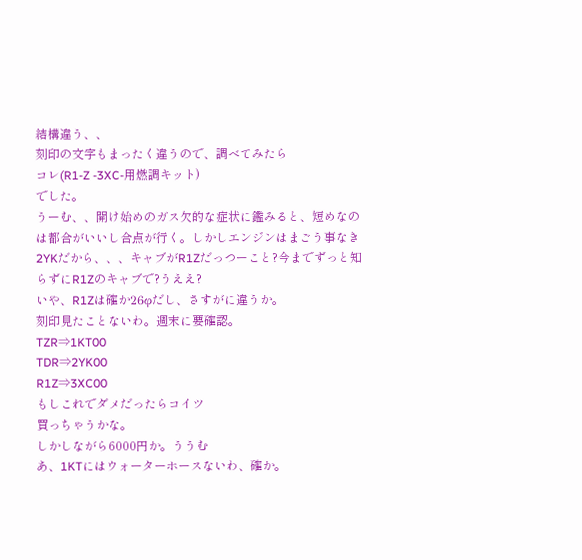結構違う、、
刻印の文字もまったく違うので、調べてみたら
コレ(R1-Z -3XC-用燃調キット)
でした。
うーむ、、開け始めのガス欠的な症状に鑑みると、短めなのは都合がいいし合点が行く。しかしエンジンはまごう事なき2YKだから、、、キャブがR1Zだっつーこと?今までずっと知らずにR1Zのキャブで?うええ?
いや、R1Zは確か26φだし、さすがに違うか。
刻印見たことないわ。週末に要確認。
TZR⇒1KT00
TDR⇒2YK00
R1Z⇒3XC00
もしこれでダメだったらコイツ
買っちゃうかな。
しかしながら6000円か。ううむ
あ、1KTにはウォーターホースないわ、確か。